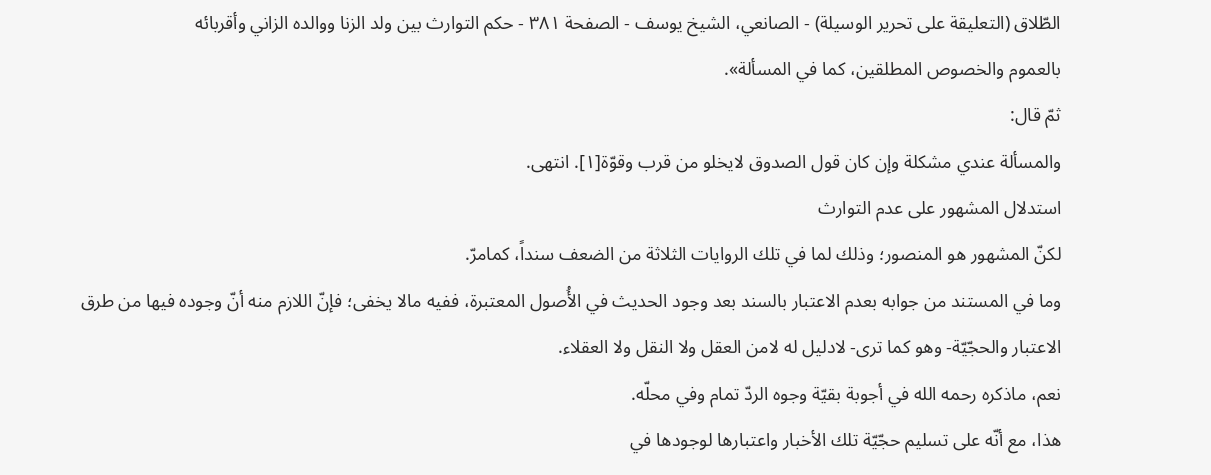الطّلاق (التعليقة على تحرير الوسيلة) - الصانعي، الشيخ يوسف - الصفحة ٣٨١ - حكم التوارث بين ولد الزنا ووالده الزاني وأقربائه
بالعموم والخصوص المطلقين، كما في المسألة».
ثمّ قال:
والمسألة عندي مشكلة وإن كان قول الصدوق لايخلو من قرب وقوّة[١]. انتهى.
استدلال المشهور على عدم التوارث
لكنّ المشهور هو المنصور؛ وذلك لما في تلك الروايات الثلاثة من الضعف سنداً، كمامرّ.
وما في المستند من جوابه بعدم الاعتبار بالسند بعد وجود الحديث في الأُصول المعتبرة، ففيه مالا يخفى؛ فإنّ اللازم منه أنّ وجوده فيها من طرق الاعتبار والحجّيّة- وهو كما ترى- لادليل له لامن العقل ولا النقل ولا العقلاء.
نعم، ماذكره رحمه الله في أجوبة بقيّة وجوه الردّ تمام وفي محلّه.
هذا، مع أنّه على تسليم حجّيّة تلك الأخبار واعتبارها لوجودها في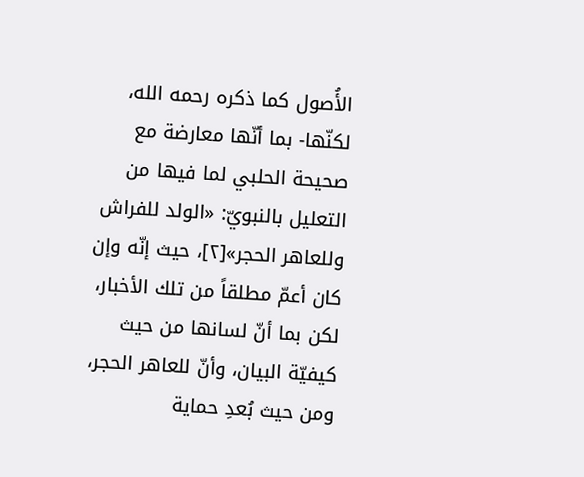الأُصول كما ذكره رحمه الله، لكنّها- بما أنّها معارضة مع صحيحة الحلبي لما فيها من التعليل بالنبويّ: «الولد للفراش وللعاهر الحجر»[٢]، حيث إنّه وإن كان أعمّ مطلقاً من تلك الأخبار، لكن بما أنّ لسانها من حيث كيفيّة البيان، وأنّ للعاهر الحجر، ومن حيث بُعدِ حماية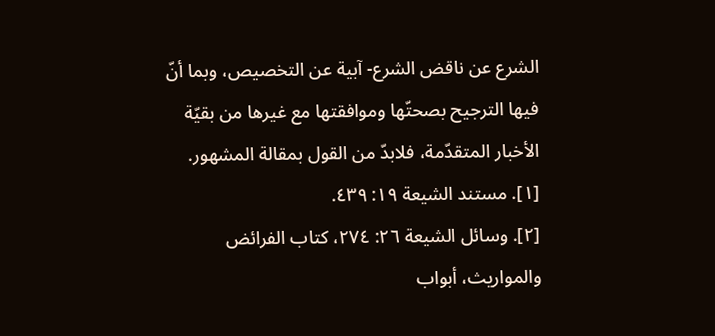الشرع عن ناقض الشرع- آبية عن التخصيص، وبما أنّ فيها الترجيح بصحتّها وموافقتها مع غيرها من بقيّة الأخبار المتقدّمة، فلابدّ من القول بمقالة المشهور.
[١]. مستند الشيعة ١٩: ٤٣٩.
[٢]. وسائل الشيعة ٢٦: ٢٧٤، كتاب الفرائض والمواريث، أبواب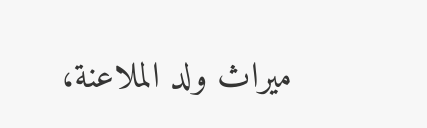ميراث ولد الملاعنة،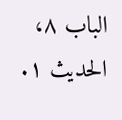الباب ٨، الحديث ١.